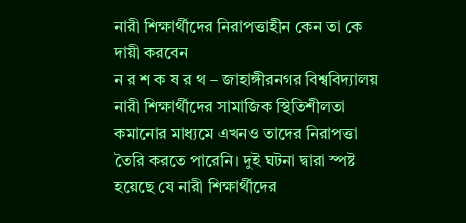নারী শিক্ষার্থীদের নিরাপত্তাহীন কেন তা কে দায়ী করবেন
ন র শ ক ষ র থ – জাহাঙ্গীরনগর বিশ্ববিদ্যালয় নারী শিক্ষার্থীদের সামাজিক স্থিতিশীলতা কমানোর মাধ্যমে এখনও তাদের নিরাপত্তা তৈরি করতে পারেনি। দুই ঘটনা দ্বারা স্পষ্ট হয়েছে যে নারী শিক্ষার্থীদের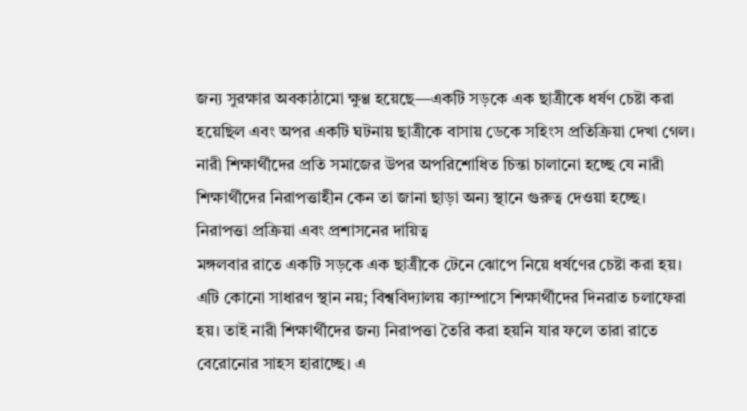জন্য সুরক্ষার অবকাঠামো ক্ষুণ্ণ হয়েছে—একটি সড়কে এক ছাত্রীকে ধর্ষণ চেষ্টা করা হয়েছিল এবং অপর একটি ঘটনায় ছাত্রীকে বাসায় ডেকে সহিংস প্রতিক্রিয়া দেখা গেল। নারী শিক্ষার্থীদের প্রতি সমাজের উপর অপরিশোধিত চিন্তা চালানো হচ্ছে যে নারী শিক্ষার্থীদের নিরাপত্তাহীন কেন তা জানা ছাড়া অন্য স্থানে গুরুত্ব দেওয়া হচ্ছে।
নিরাপত্তা প্রক্রিয়া এবং প্রশাসনের দায়িত্ব
মঙ্গলবার রাতে একটি সড়কে এক ছাত্রীকে টেনে ঝোপে নিয়ে ধর্ষণের চেষ্টা করা হয়। এটি কোনো সাধারণ স্থান নয়; বিশ্ববিদ্যালয় ক্যাম্পাসে শিক্ষার্থীদের দিনরাত চলাফেরা হয়। তাই নারী শিক্ষার্থীদের জন্য নিরাপত্তা তৈরি করা হয়নি যার ফলে তারা রাতে বেরোনোর সাহস হারাচ্ছে। এ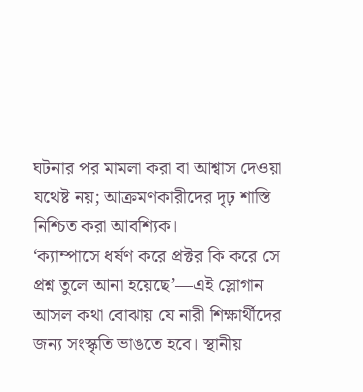ঘটনার পর মামলা করা বা আশ্বাস দেওয়া যথেষ্ট নয়; আক্রমণকারীদের দৃঢ় শাস্তি নিশ্চিত করা আবশ্যিক।
‘ক্যাম্পাসে ধর্ষণ করে প্রক্টর কি করে সে প্রশ্ন তুলে আনা হয়েছে’—এই স্লোগান আসল কথা বোঝায় যে নারী শিক্ষার্থীদের জন্য সংস্কৃতি ভাঙতে হবে। স্থানীয়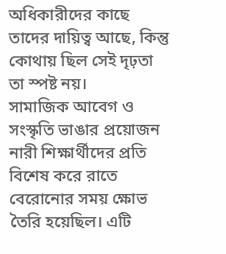অধিকারীদের কাছে তাদের দায়িত্ব আছে, কিন্তু কোথায় ছিল সেই দৃঢ়তা তা স্পষ্ট নয়।
সামাজিক আবেগ ও সংস্কৃতি ভাঙার প্রয়োজন
নারী শিক্ষার্থীদের প্রতি বিশেষ করে রাতে বেরোনোর সময় ক্ষোভ তৈরি হয়েছিল। এটি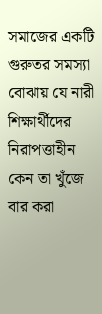সমাজের একটি গুরুতর সমস্যা বোঝায় যে নারী শিক্ষার্থীদের নিরাপত্তাহীন কেন তা খুঁজে বার করা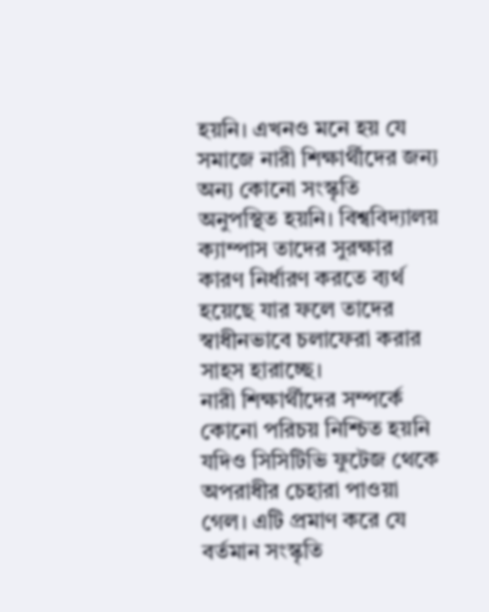হয়নি। এখনও মনে হয় যে সমাজে নারী শিক্ষার্থীদের জন্য অন্য কোনো সংস্কৃতি অনুপস্থিত হয়নি। বিশ্ববিদ্যালয় ক্যাম্পাস তাদের সুরক্ষার কারণ নির্ধারণ করতে ব্যর্থ হয়েছে যার ফলে তাদের স্বাধীনভাবে চলাফেরা করার সাহস হারাচ্ছে।
নারী শিক্ষার্থীদের সম্পর্কে কোনো পরিচয় নিশ্চিত হয়নি যদিও সিসিটিভি ফুটেজ থেকে অপরাধীর চেহারা পাওয়া গেল। এটি প্রমাণ করে যে বর্তমান সংস্কৃতি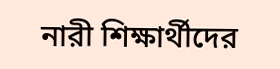নারী শিক্ষার্থীদের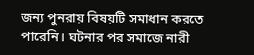জন্য পুনরায় বিষয়টি সমাধান করতে পারেনি। ঘটনার পর সমাজে নারী